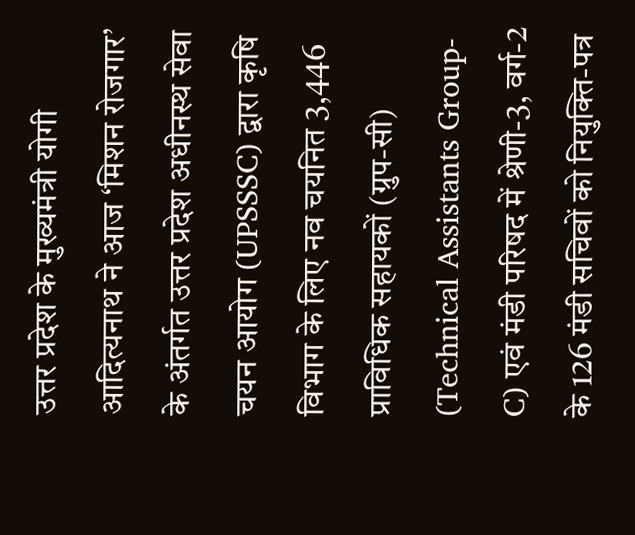उत्तर प्रदेश के मुख्यमंत्री योगी आदित्यनाथ ने आज ‘मिशन रोजगार’ के अंतर्गत उत्तर प्रदेश अधीनस्थ सेवा चयन आयोग (UPSSSC) द्वारा कृषि विभाग के लिए नव चयनित 3,446 प्राविधिक सहायकों (ग्रुप-सी) (Technical Assistants Group-C) एवं मंडी परिषद में श्रेणी-3, वर्ग-2 के 126 मंडी सचिवों को नियुक्ति-पत्र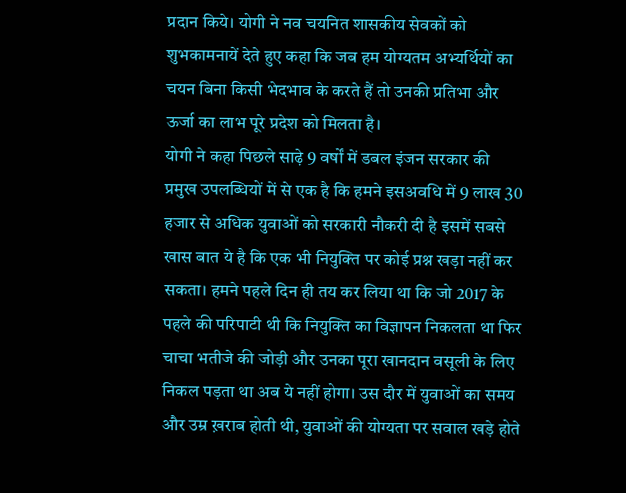प्रदान किये। योगी ने नव चयनित शासकीय सेवकों को शुभकामनायें देते हुए कहा कि जब हम योग्यतम अभ्यर्थियों का चयन बिना किसी भेदभाव के करते हैं तो उनकी प्रतिभा और ऊर्जा का लाभ पूरे प्रदेश को मिलता है।
योगी ने कहा पिछले साढ़े 9 वर्षों में डबल इंजन सरकार की प्रमुख उपलब्धियों में से एक है कि हमने इसअवधि में 9 लाख 30 हजार से अधिक युवाओं को सरकारी नौकरी दी है इसमें सबसे खास बात ये है कि एक भी नियुक्ति पर कोई प्रश्न खड़ा नहीं कर सकता। हमने पहले दिन ही तय कर लिया था कि जो 2017 के पहले की परिपाटी थी कि नियुक्ति का विज्ञापन निकलता था फिर चाचा भतीजे की जोड़ी और उनका पूरा खानदान वसूली के लिए निकल पड़ता था अब ये नहीं होगा। उस दौर में युवाओं का समय और उम्र ख़राब होती थी, युवाओं की योग्यता पर सवाल खड़े होते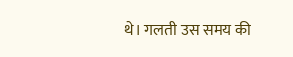थे। गलती उस समय की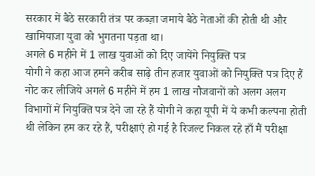सरकार में बैठे सरकारी तंत्र पर कब्ज़ा जमाये बैठे नेताओं की होती थी और खामियाजा युवा को भुगतना पड़ता था।
अगले 6 महीने में 1 लाख युवाओं को दिए जायेंगे नियुक्ति पत्र
योगी ने कहा आज हमने करीब साढ़े तीन हजार युवाओं को नियुक्ति पत्र दिए हैं नोट कर लीजिये अगले 6 महीने में हम 1 लाख नौजवानों को अलग अलग विभागों में नियुक्ति पत्र देने जा रहे हैं योगी ने कहा यूपी में ये कभी कल्पना होती थी लेकिन हम कर रहे हैं, परीक्षाएं हो गई है रिजल्ट निकल रहे हाँ मैं परीक्षा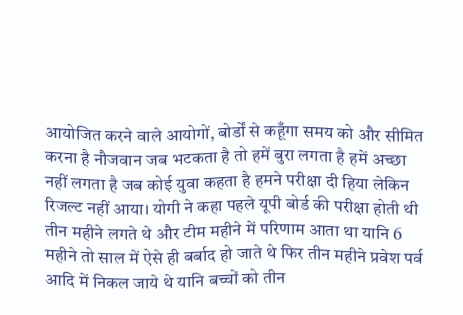आयोजित करने वाले आयोगों, बोर्डों से कहूँगा समय को और सीमित करना है नौजवान जब भटकता है तो हमें बुरा लगता है हमें अच्छा नहीं लगता है जब कोई युवा कहता है हमने परीक्षा दी हिया लेकिन रिजल्ट नहीं आया। योगी ने कहा पहले यूपी बोर्ड की परीक्षा होती थी तीन महीने लगते थे और टीम महीने में परिणाम आता था यानि 6 महीने तो साल में ऐसे ही बर्बाद हो जाते थे फिर तीन महीने प्रवेश पर्व आदि में निकल जाये थे यानि बच्चों को तीन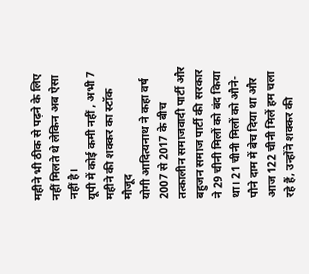महीने भी ठीक से पढ़ने के लिए नहीं मिलते थे लेकिन अब ऐसा नहीं है।
यूपी में कोई कमी नहीं , अभी 7 महीने की शक्कर का स्टॉक मौजूद
योगी आदित्यनाथ ने कहा वर्ष 2007 से 2017 के बीच तत्कालीन समाजवादी पार्टी और बहुजन समाज पार्टी की सरकार ने 29 चीनी मिलों को बंद किया था। 21 चीनी मिलों को औने-पौने दाम में बेच दिया था और आज 122 चीनी मिलें हम चला रहे हैं, उन्होंने शक्कर की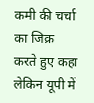कमी की चर्चा का जिक्र करते हुए कहा लेकिन यूपी में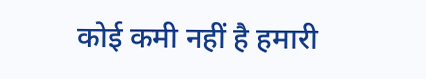कोई कमी नहीं है हमारी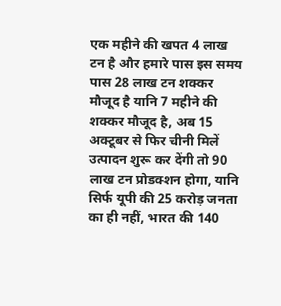एक महीने की खपत 4 लाख टन है और हमारे पास इस समय पास 28 लाख टन शक्कर मौजूद है यानि 7 महीने की शक्कर मौजूद है, अब 15 अक्टूबर से फिर चीनी मिलें उत्पादन शुरू कर देंगी तो 90 लाख टन प्रोडक्शन होगा, यानि सिर्फ यूपी की 25 करोड़ जनता का ही नहीं, भारत की 140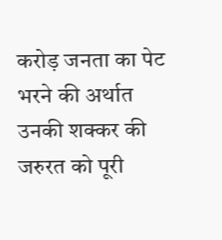करोड़ जनता का पेट भरने की अर्थात उनकी शक्कर की जरुरत को पूरी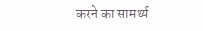करने का सामर्थ्य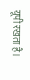यूपी रखता है।